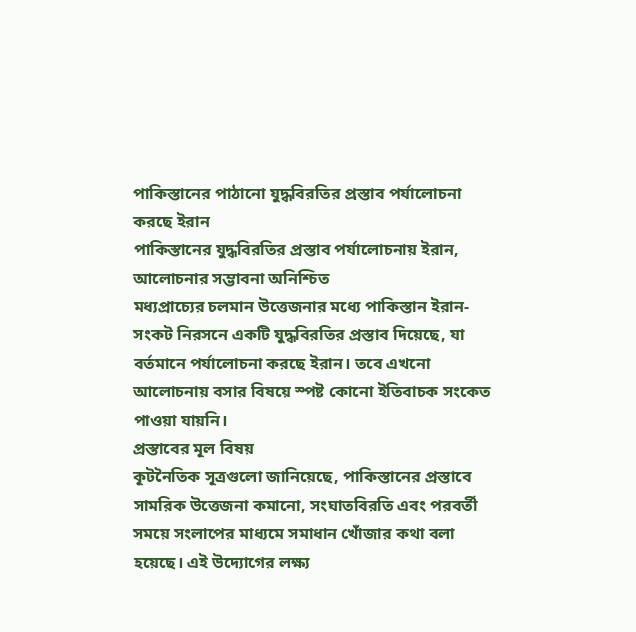পাকিস্তানের পাঠানো যুদ্ধবিরতির প্রস্তাব পর্যালোচনা করছে ইরান
পাকিস্তানের যুদ্ধবিরতির প্রস্তাব পর্যালোচনায় ইরান, আলোচনার সম্ভাবনা অনিশ্চিত
মধ্যপ্রাচ্যের চলমান উত্তেজনার মধ্যে পাকিস্তান ইরান-সংকট নিরসনে একটি যুদ্ধবিরতির প্রস্তাব দিয়েছে, যা বর্তমানে পর্যালোচনা করছে ইরান। তবে এখনো আলোচনায় বসার বিষয়ে স্পষ্ট কোনো ইতিবাচক সংকেত পাওয়া যায়নি।
প্রস্তাবের মূল বিষয়
কূটনৈতিক সূত্রগুলো জানিয়েছে, পাকিস্তানের প্রস্তাবে সামরিক উত্তেজনা কমানো, সংঘাতবিরতি এবং পরবর্তী সময়ে সংলাপের মাধ্যমে সমাধান খোঁজার কথা বলা হয়েছে। এই উদ্যোগের লক্ষ্য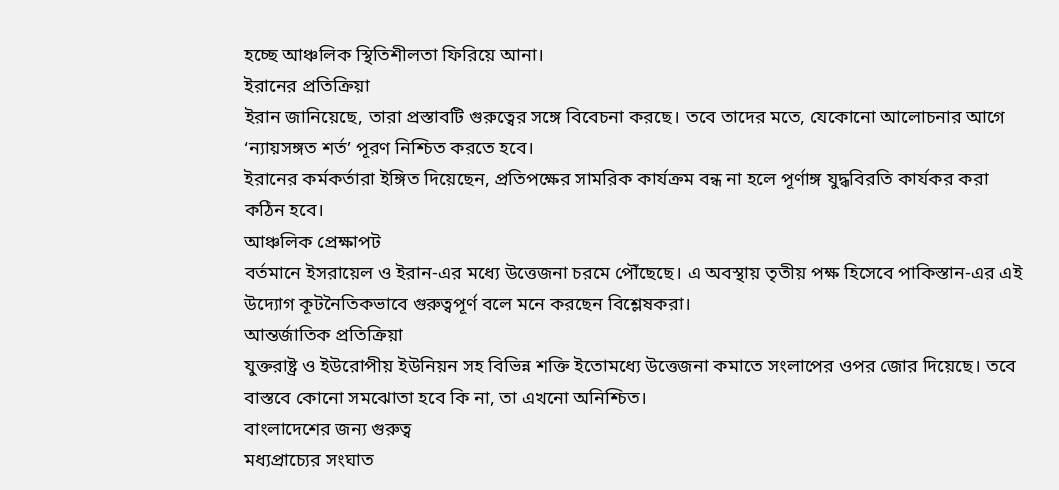হচ্ছে আঞ্চলিক স্থিতিশীলতা ফিরিয়ে আনা।
ইরানের প্রতিক্রিয়া
ইরান জানিয়েছে, তারা প্রস্তাবটি গুরুত্বের সঙ্গে বিবেচনা করছে। তবে তাদের মতে, যেকোনো আলোচনার আগে ‘ন্যায়সঙ্গত শর্ত’ পূরণ নিশ্চিত করতে হবে।
ইরানের কর্মকর্তারা ইঙ্গিত দিয়েছেন, প্রতিপক্ষের সামরিক কার্যক্রম বন্ধ না হলে পূর্ণাঙ্গ যুদ্ধবিরতি কার্যকর করা কঠিন হবে।
আঞ্চলিক প্রেক্ষাপট
বর্তমানে ইসরায়েল ও ইরান-এর মধ্যে উত্তেজনা চরমে পৌঁছেছে। এ অবস্থায় তৃতীয় পক্ষ হিসেবে পাকিস্তান-এর এই উদ্যোগ কূটনৈতিকভাবে গুরুত্বপূর্ণ বলে মনে করছেন বিশ্লেষকরা।
আন্তর্জাতিক প্রতিক্রিয়া
যুক্তরাষ্ট্র ও ইউরোপীয় ইউনিয়ন সহ বিভিন্ন শক্তি ইতোমধ্যে উত্তেজনা কমাতে সংলাপের ওপর জোর দিয়েছে। তবে বাস্তবে কোনো সমঝোতা হবে কি না, তা এখনো অনিশ্চিত।
বাংলাদেশের জন্য গুরুত্ব
মধ্যপ্রাচ্যের সংঘাত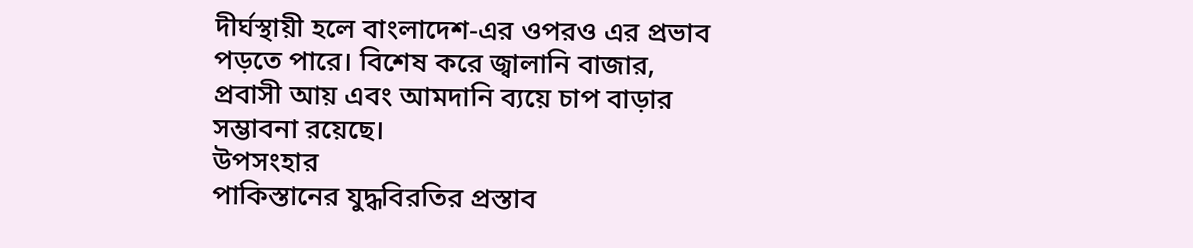দীর্ঘস্থায়ী হলে বাংলাদেশ-এর ওপরও এর প্রভাব পড়তে পারে। বিশেষ করে জ্বালানি বাজার, প্রবাসী আয় এবং আমদানি ব্যয়ে চাপ বাড়ার সম্ভাবনা রয়েছে।
উপসংহার
পাকিস্তানের যুদ্ধবিরতির প্রস্তাব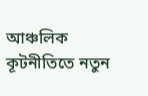আঞ্চলিক কূটনীতিতে নতুন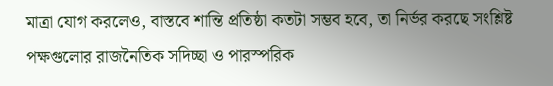মাত্রা যোগ করলেও, বাস্তবে শান্তি প্রতিষ্ঠা কতটা সম্ভব হবে, তা নির্ভর করছে সংশ্লিষ্ট পক্ষগুলোর রাজনৈতিক সদিচ্ছা ও পারস্পরিক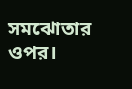সমঝোতার ওপর।